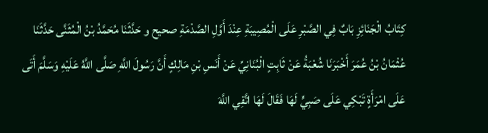كِتَابُ الْجَنَائِزِ بَابٌ فِي الصَّبْرِ عَلَى الْمُصِيبَةِ عِنْدَ أَوَّلِ الصَّدْمَةِ صحيح و حَدَّثَنَا مُحَمَّدُ بْنُ الْمُثَنَّى حَدَّثَنَا عُثْمَانُ بْنُ عُمَرَ أَخْبَرَنَا شُعْبَةُ عَنْ ثَابِتٍ الْبُنَانِيِّ عَنْ أَنَسِ بْنِ مَالِكٍ أَنَّ رَسُولَ اللَّهِ صَلَّى اللَّهُ عَلَيْهِ وَسَلَّمَ أَتَى عَلَى امْرَأَةٍ تَبْكِي عَلَى صَبِيٍّ لَهَا فَقَالَ لَهَا اتَّقِي اللَّهَ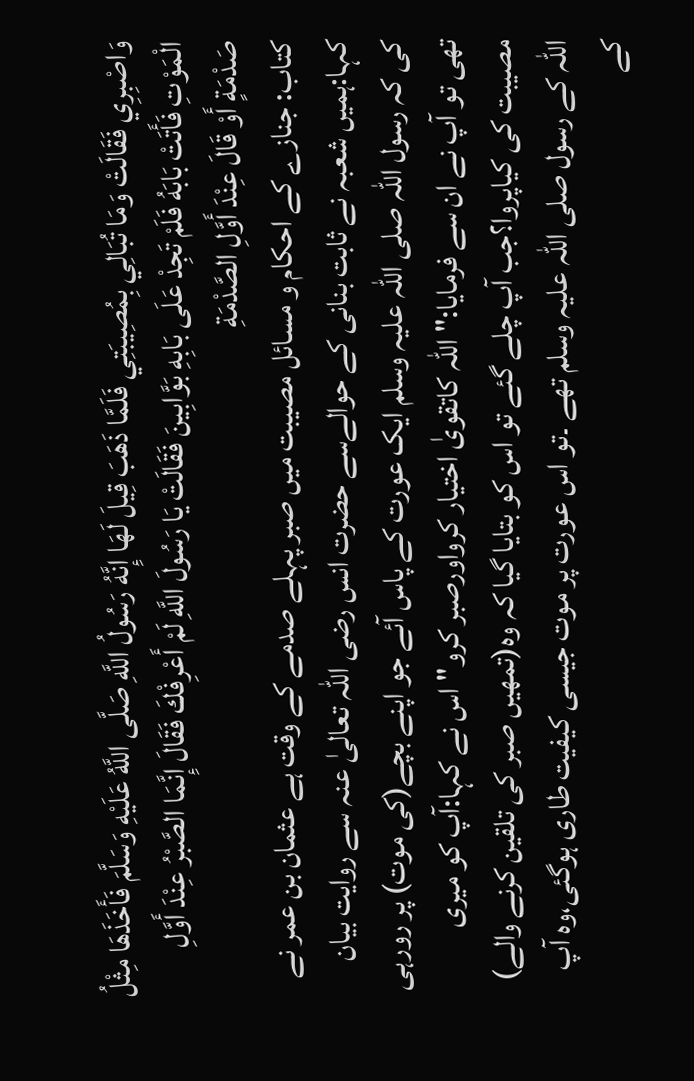وَاصْبِرِي فَقَالَتْ وَمَا تُبَالِي بِمُصِيبَتِي فَلَمَّا ذَهَبَ قِيلَ لَهَا إِنَّهُ رَسُولُ اللَّهِ صَلَّى اللَّهُ عَلَيْهِ وَسَلَّمَ فَأَخَذَهَا مِثْلُ الْمَوْتِ فَأَتَتْ بَابَهُ فَلَمْ تَجِدْ عَلَى بَابِهِ بَوَّابِينَ فَقَالَتْ يَا رَسُولَ اللَّهِ لَمْ أَعْرِفْكَ فَقَالَ إِنَّمَا الصَّبْرُ عِنْدَ أَوَّلِ صَدْمَةٍ أَوْ قَالَ عِنْدَ أَوَّلِ الصَّدْمَةِ
کتاب: جنازے کے احکام و مسائل مصیبت میں صبر پہلے صدمے کے وقت ہے عثمان بن عمر نے کہا:ہمیں شعبہ نے ثابت بنانی کے حوالےسے حضرت انس رضی اللہ تعالیٰ عنہ سے روایت بیان کی کہ رسول اللہ صلی اللہ علیہ وسلم ایک عورت کے پاس آئے جو اپنے بچے(کی موت) پر رورہی تھی تو آپ نے ان سے فرمایا:"اللہ کاتقویٰ اختیار کرواورصبر کرو"اس نے کہا:آپ کو میری مصیبت کی کیاپروا؟جب آپ چلے گئے تو اس کو بتایا گیا کہ وہ(تمھیں صبر کی تلقین کرنے والے) اللہ کے رسول صلی اللہ علیہ وسلم تھے ۔تو اس عورت پر موت جیسی کیفیت طاری ہوگئی،وہ آپ کے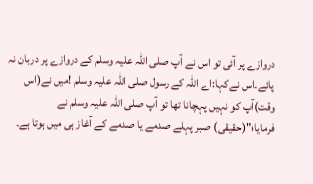دروازے پر آئی تو اس نے آپ صلی اللہ علیہ وسلم کے دروازے پر دربان نہ پائے۔اس نےکہا:اے اللہ کے رسول صلی اللہ علیہ وسلم !میں نے(اس وقت)آپ کو نہیں پہچانا تھا تو آپ صلی اللہ علیہ وسلم نے فرمایا؛"(حقیقی) صبر پہلے صدمے یا صدمے کے آغاز ہی میں ہوتا ہے۔